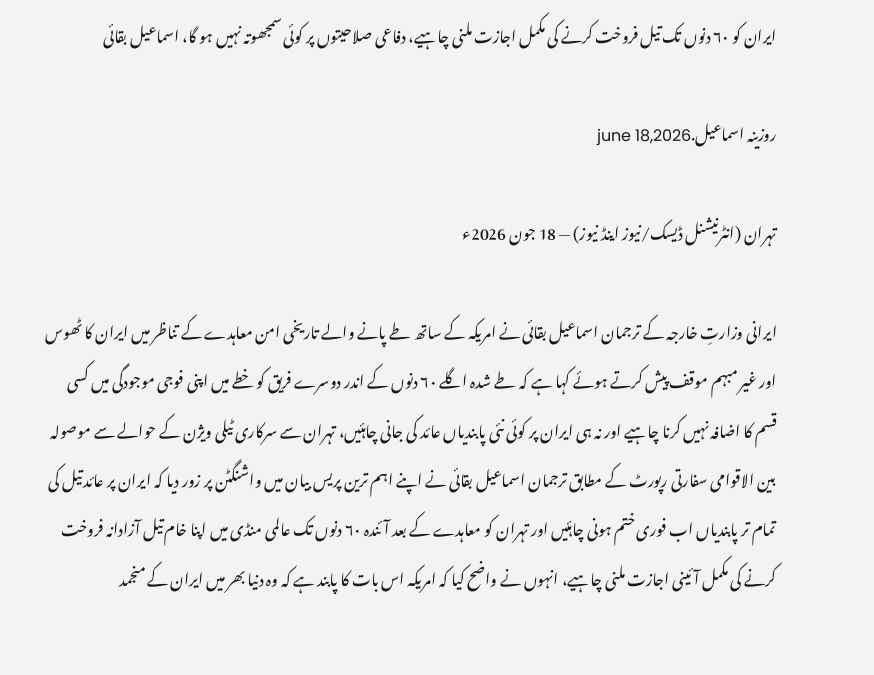ایران کو ۶۰ دنوں تک تیل فروخت کرنے کی مکمل اجازت ملنی چاہیے، دفاعی صلاحیتوں پر کوئی سمجھوتہ نہیں ہو گا، اسماعیل بقائی

روزینہ اسماعیل.june 18,2026

تہران (انٹرنیشنل ڈیسک/نیوز اینڈ نیوز) — 18 جون 2026ء

ایرانی وزارتِ خارجہ کے ترجمان اسماعیل بقائی نے امریکہ کے ساتھ طے پانے والے تاریخی امن معاہدے کے تناظر میں ایران کا ٹھوس اور غیر مبہم موقف پیش کرتے ہوئے کہا ہے کہ طے شدہ اگلے ۶۰ دنوں کے اندر دوسرے فریق کو خطے میں اپنی فوجی موجودگی میں کسی قسم کا اضافہ نہیں کرنا چاہیے اور نہ ہی ایران پر کوئی نئی پابندیاں عائد کی جانی چاہئیں، تہران سے سرکاری ٹیلی ویژن کے حوالے سے موصولہ بین الاقوامی سفارتی رپورٹ کے مطابق ترجمان اسماعیل بقائی نے اپنے اہم ترین پریس بیان میں واشنگٹن پر زور دیا کہ ایران پر عائد تیل کی تمام تر پابندیاں اب فوری ختم ہونی چاہئیں اور تہران کو معاہدے کے بعد آئندہ ۶۰ دنوں تک عالمی منڈی میں اپنا خام تیل آزادانہ فروخت کرنے کی مکمل آئینی اجازت ملنی چاہیے، انہوں نے واضح کیا کہ امریکہ اس بات کا پابند ہے کہ وہ دنیا بھر میں ایران کے منجمد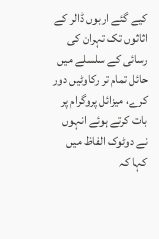کیے گئے اربوں ڈالر کے اثاثوں تک تہران کی رسائی کے سلسلے میں حائل تمام تر رکاوٹیں دور کرے، میزائل پروگرام پر بات کرتے ہوئے انہوں نے دوٹوک الفاظ میں کہا کہ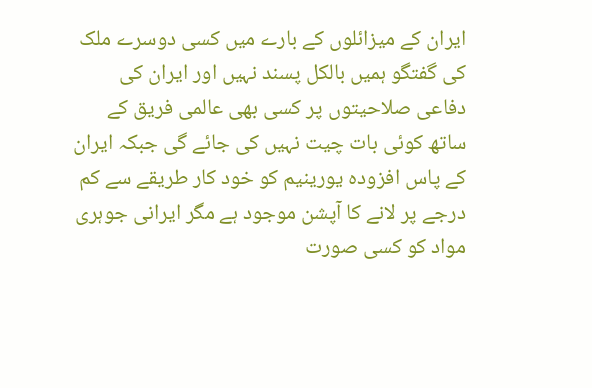ایران کے میزائلوں کے بارے میں کسی دوسرے ملک کی گفتگو ہمیں بالکل پسند نہیں اور ایران کی دفاعی صلاحیتوں پر کسی بھی عالمی فریق کے ساتھ کوئی بات چیت نہیں کی جائے گی جبکہ ایران کے پاس افزودہ یورینیم کو خود کار طریقے سے کم درجے پر لانے کا آپشن موجود ہے مگر ایرانی جوہری مواد کو کسی صورت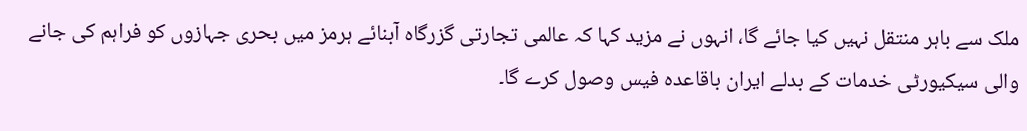ملک سے باہر منتقل نہیں کیا جائے گا، انہوں نے مزید کہا کہ عالمی تجارتی گزرگاہ آبنائے ہرمز میں بحری جہازوں کو فراہم کی جانے والی سیکیورٹی خدمات کے بدلے ایران باقاعدہ فیس وصول کرے گا۔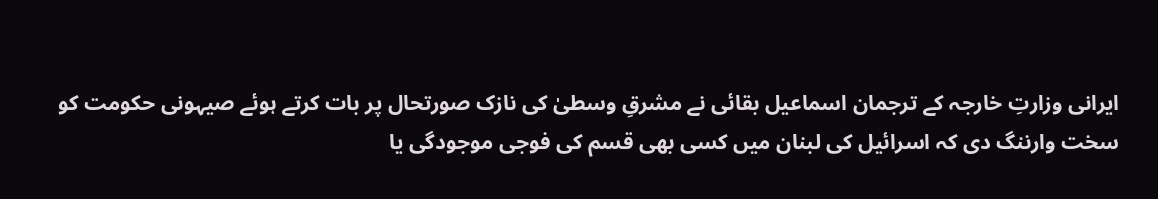ایرانی وزارتِ خارجہ کے ترجمان اسماعیل بقائی نے مشرقِ وسطیٰ کی نازک صورتحال پر بات کرتے ہوئے صیہونی حکومت کو سخت وارننگ دی کہ اسرائیل کی لبنان میں کسی بھی قسم کی فوجی موجودگی یا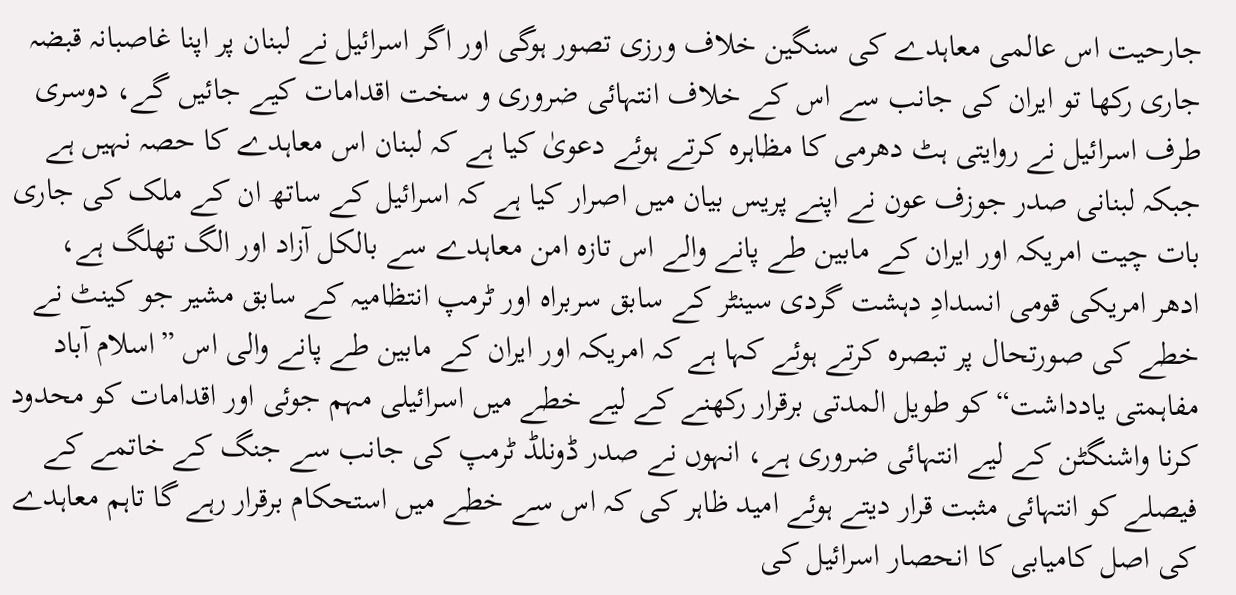جارحیت اس عالمی معاہدے کی سنگین خلاف ورزی تصور ہوگی اور اگر اسرائیل نے لبنان پر اپنا غاصبانہ قبضہ جاری رکھا تو ایران کی جانب سے اس کے خلاف انتہائی ضروری و سخت اقدامات کیے جائیں گے، دوسری طرف اسرائیل نے روایتی ہٹ دھرمی کا مظاہرہ کرتے ہوئے دعویٰ کیا ہے کہ لبنان اس معاہدے کا حصہ نہیں ہے جبکہ لبنانی صدر جوزف عون نے اپنے پریس بیان میں اصرار کیا ہے کہ اسرائیل کے ساتھ ان کے ملک کی جاری بات چیت امریکہ اور ایران کے مابین طے پانے والے اس تازہ امن معاہدے سے بالکل آزاد اور الگ تھلگ ہے، ادھر امریکی قومی انسدادِ دہشت گردی سینٹر کے سابق سربراہ اور ٹرمپ انتظامیہ کے سابق مشیر جو کینٹ نے خطے کی صورتحال پر تبصرہ کرتے ہوئے کہا ہے کہ امریکہ اور ایران کے مابین طے پانے والی اس ”اسلام آباد مفاہمتی یادداشت“ کو طویل المدتی برقرار رکھنے کے لیے خطے میں اسرائیلی مہم جوئی اور اقدامات کو محدود کرنا واشنگٹن کے لیے انتہائی ضروری ہے، انہوں نے صدر ڈونلڈ ٹرمپ کی جانب سے جنگ کے خاتمے کے فیصلے کو انتہائی مثبت قرار دیتے ہوئے امید ظاہر کی کہ اس سے خطے میں استحکام برقرار رہے گا تاہم معاہدے کی اصل کامیابی کا انحصار اسرائیل کی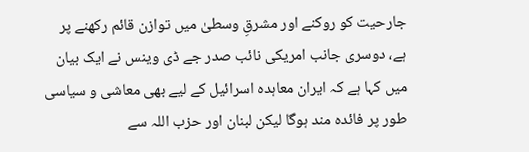جارحیت کو روکنے اور مشرقِ وسطیٰ میں توازن قائم رکھنے پر ہے، دوسری جانب امریکی نائب صدر جے ڈی وینس نے ایک بیان میں کہا ہے کہ ایران معاہدہ اسرائیل کے لیے بھی معاشی و سیاسی طور پر فائدہ مند ہوگا لیکن لبنان اور حزب اللہ سے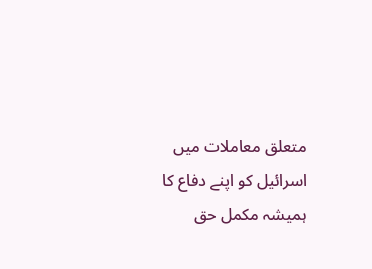متعلق معاملات میں اسرائیل کو اپنے دفاع کا ہمیشہ مکمل حق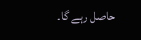حاصل رہے گا۔